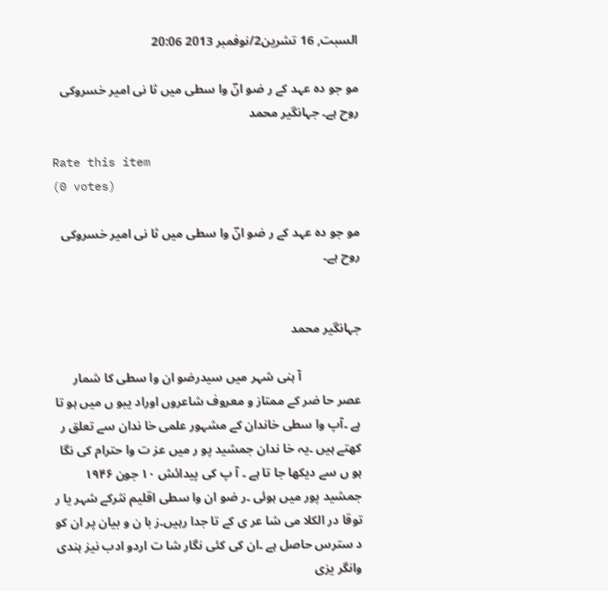السبت, 16 تشرين2/نوفمبر 2013 20:06

مو جو دہ عہد کے ر ضو انؔ وا سطی میں ثا نی امیر خسروکی روح ہے۔ جہانگیر محمد

Rate this item
(0 votes)

مو جو دہ عہد کے ر ضو انؔ وا سطی میں ثا نی امیر خسروکی روح ہے۔


جہانگیر محمد

                   آ ہنی شہر میں سیدرضو ان وا سطی کا شمار عصر حا ضر کے ممتاز و معروف شاعروں اوراد یبو ں میں ہو تا ہے ۔آپ وا سطی خاندان کے مشہور علمی خا ندان سے تعلق ر کھتے ہیں ۔یہ خا ندان جمشید پو ر میں عز ت وا حترام کی نگا ہو ں سے دیکھا جا تا ہے ۔ آ پ کی پیدائش ۱۰ جون ۱۹۴۶ جمشید پور میں ہوئی ۔ر ضو ان وا سطی اقلیم نثرکے شہر یا ر توقا در الکلا می شا عر ی کے تا جدا رہیں۔ز با ن و بیان پر ان کو د سترس حاصل ہے ۔ان کی کئی نگار شا ت اردو ادب نیز ہندی وانگر یزی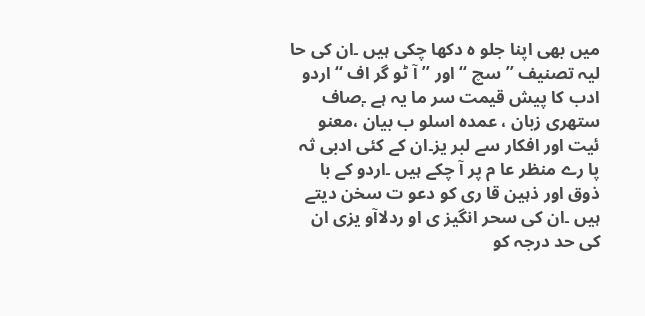میں بھی اپنا جلو ہ دکھا چکی ہیں ۔ان کی حا لیہ تصنیف ’’سچ ‘‘ اور ’’آ ٹو گر اف ‘‘ اردو ادب کا پیش قیمت سر ما یہ ہے ۔ٖصاف ستھری زبان ، عمدہ اسلو ب بیان ،معنو ئیت اور افکار سے لبر یز۔ان کے کئی ادبی ثہ پا رے منظر عا م پر آ چکے ہیں ۔اردو کے با ذوق اور ذہین قا ری کو دعو ت سخن دیتے ہیں ۔ان کی سحر انگیز ی او ردلاآو یزی ان کی حد درجہ کو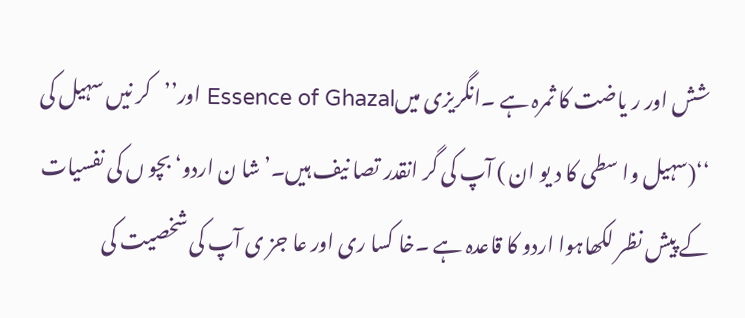شش اور ر یاضت کا ثمرہ ہے ۔انگریزی میںEssence of Ghazal اور’’کر نیں سہیل کی ‘‘(سہیل وا سطی کا د یو ان ) آپ کی گر انقدر تصا نیف ہیں۔’شا ن اردو‘ بچو ں کی نفسیات کے پیش نظر لکھاہوا اردو کا قاعدہ ہے ۔خا کسا ری اور عا جز ی آپ کی شخصیت کی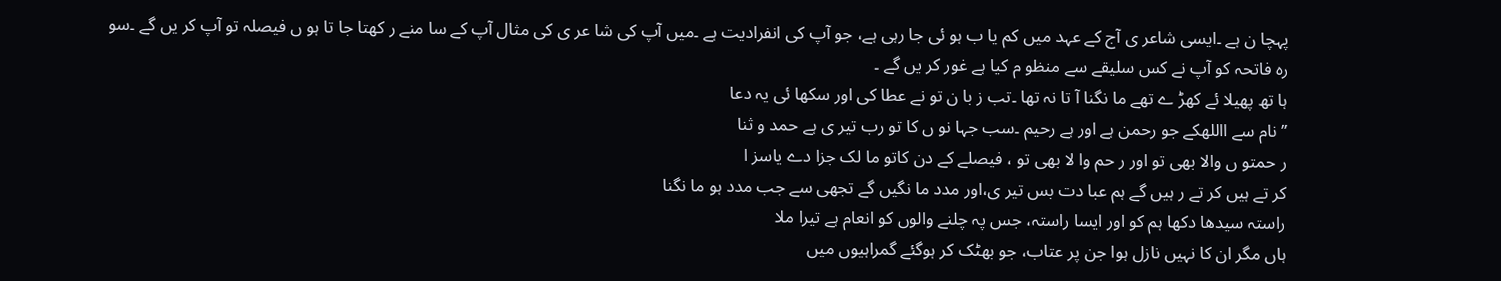پہچا ن ہے ۔ایسی شاعر ی آج کے عہد میں کم یا ب ہو ئی جا رہی ہے، جو آپ کی انفرادیت ہے ۔میں آپ کی شا عر ی کی مثال آپ کے سا منے ر کھتا جا تا ہو ں فیصلہ تو آپ کر یں گے ۔سو رہ فاتحہ کو آپ نے کس سلیقے سے منظو م کیا ہے غور کر یں گے ۔
ہا تھ پھیلا ئے کھڑ ے تھے ما نگنا آ تا نہ تھا ۔تب ز با ن تو نے عطا کی اور سکھا ئی یہ دعا
’’ نام سے االلهکے جو رحمن ہے اور ہے رحیم ۔سب جہا نو ں کا تو رب تیر ی ہے حمد و ثنا
ر حمتو ں والا بھی تو اور ر حم وا لا بھی تو ، فیصلے کے دن کاتو ما لک جزا دے یاسز ا
کر تے ہیں کر تے ر ہیں گے ہم عبا دت بس تیر ی،اور مدد ما نگیں گے تجھی سے جب مدد ہو ما نگنا
راستہ سیدھا دکھا ہم کو اور ایسا راستہ، جس پہ چلنے والوں کو انعام ہے تیرا ملا
ہاں مگر ان کا نہیں نازل ہوا جن پر عتاب، جو بھٹک کر ہوگئے گمراہیوں میں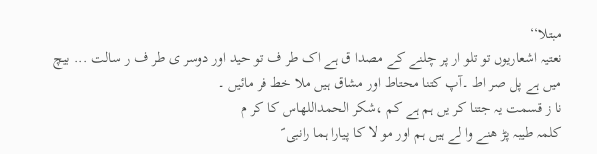مبتلا‘‘
نعتیہ اشعاریوں تو تلو ار پر چلنے کے مصدا ق ہے اک طر ف تو حید اور دوسر ی طر ف ر سالت ... بیچ میں ہے پل صر اط ۔آپ کتنا محتاط اور مشاق ہیں ملا خط فر مائیں ۔
نا ز قسمت یہ جتنا کر یں ہم ہے کم ،شکر الحمداللهاس کا کر م
کلمہ طیبہ پڑ ھنے وا لے ہیں ہم اور مو لا کا پیارا ہما رانبی ؐ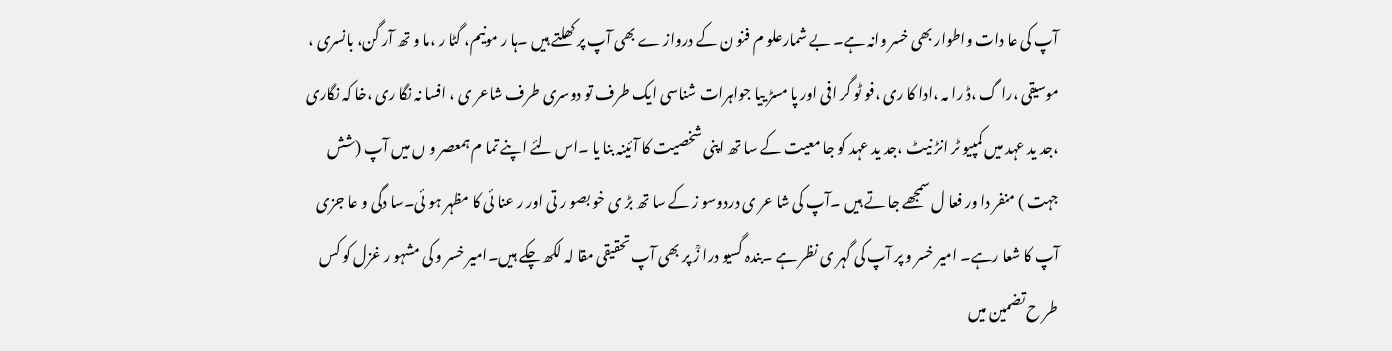آپ کی عا دات واطوار بھی خسر وانہ ہے۔ بے شمارعلو م فنو ن کے درواز ے بھی آپ پر کھلتے ہیں ۔ہا ر مونیم، گٹا ر ،ما و تھ آر گن، بانسری ، موسیقی ،را گ ،ڈ را مہ ،ادا کا ری ،فو ٹو گر افی اور پا مسڑ ییا جواہرات شناسی ایک طرف تو دوسری طرف شاعر ی ، افسا نہ نگا ری ،خا کہ نگاری ،جد ید عہد میں کمپیو ٹر انڑ نیٹ ،جد ید عہد کو جا معیت کے سا تھ اپنی شخصیت کا آئینہ بنا یا ۔اس لئے اپنے تما م ہمعصر و ں میں آپ (شش جہت ) منفر دا ور فعا ل سمجھے جا تے ہیں ۔آپ کی شا عر ی دردوسو ز کے سا تھ بڑ ی خو بصو ر تی اور ر عنا ئی کا مظہر ہو ئی۔سا دگی و عا جزی آپ کا شعا رہے۔ امیر خسر و پر آپ کی گہر ی نظر ہے ۔بندہ گسیو درا زؒ پر بھی آپ تحقیقی مقا لہ لکھ چکے ہیں۔امیر خسر و کی مشہو ر غزل کو کس طر ح تضمین میں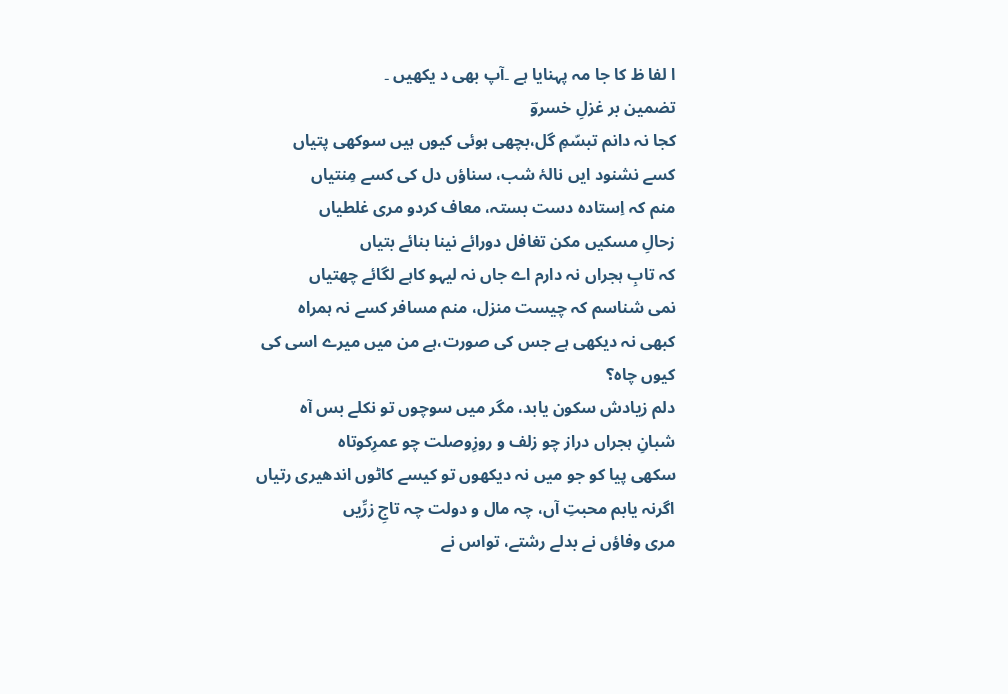ا لفا ظ کا جا مہ پہنایا ہے ۔آپ بھی د یکھیں ۔
تضمین بر غزلِ خسروؔ
کجا نہ دانم تبسّمِ گل،بچھی ہوئی کیوں ہیں سوکھی پتیاں
کسے نشنود ایں نالۂ شب، سناؤں دل کی کسے مِنتیاں
منم کہ اِستادہ دست بستہ، معاف کردو مری غلطیاں
زحالِ مسکیں مکن تغافل دورائے نینا بنائے بتیاں
کہ تابِ ہجراں نہ دارم اے جاں نہ لیہو کاہے لگائے چھتیاں
نمی شناسم کہ چیست منزل، منم مسافر کسے نہ ہمراہ
کبھی نہ دیکھی ہے جس کی صورت،ہے من میں میرے اسی کی کیوں چاہ؟
دلم زیادش سکون یابد، مگر میں سوچوں تو نکلے بس آہ
شبانِ ہجراں دراز چو زلف و روزِوصلت چو عمرِکوتاہ
سکھی پیا کو جو میں نہ دیکھوں تو کیسے کاٹوں اندھیری رتیاں
اگرنہ یابم محبتِ آں، چہ مال و دولت چہ تاجِ زرِّیں
مری وفاؤں نے بدلے رشتے، تواس نے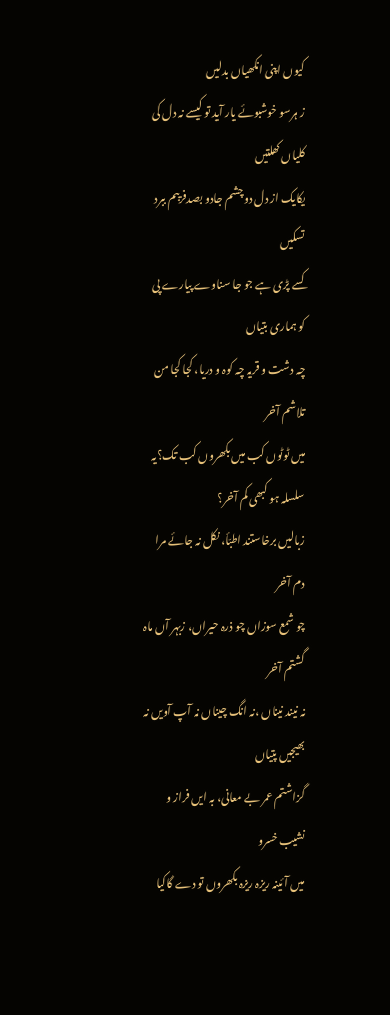کیوں اپنی انکھیاں بدلیں
ز ہرسو خوشبوئے یار آید تو کیسے نہ دل کی کلیاں کھلتیں
یکایک از دل دوچشم جادو بصدفریبم ببرد تسکیں
کسے پڑی ہے جو جا سناوے پیارے پی کو ہماری بتیاں
چہ دشت و قریہ چہ کوہ و دریا، کجا کجا من تلاشم آخر
میں ٹوٹوں کب میں بکھروں کب تک؟یہ سلسلہ ہو کبھی کم آخر؟
زبالیں برخاستند اطبّأ، نکل نہ جائے مرا دم آخر
چو شمع سوزاں چو ذرہ حیراں، زبہر آں ماہ گشتم آخر
نہ نیند نیناں ،نہ انگ چیناں نہ آپ آویں نہ بھیجیں پتیاں
گزاشتم عمر بے معانی، بہ ایں فراز و نشیب خسرو
میں آئینہ ریزہ ریزہ بکھروں تو دے گاکیا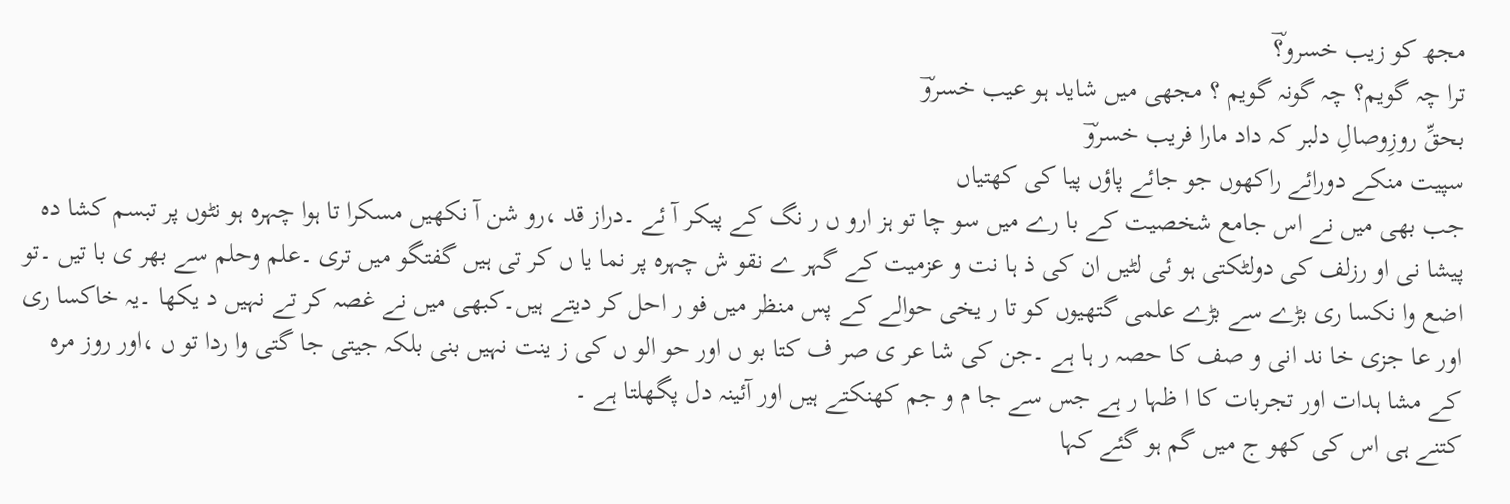مجھ کو زیب خسرو؟ؔ
ترا چہ گویم؟ چہ گونہ گویم ؟ مجھی میں شاید ہو عیب خسروؔ
بحقِّ روزِوصالِ دلبر کہ داد مارا فریب خسروؔ
سپیت منکے دورائے راکھوں جو جائے پاؤں پیا کی کھتیاں
جب بھی میں نے اس جامع شخصیت کے با رے میں سو چا تو ہز ارو ں ر نگ کے پیکر آ ئے ۔دراز قد ،رو شن آ نکھیں مسکرا تا ہوا چہرہ ہو نٹوں پر تبسم کشا دہ پیشا نی او رزلف کی دولٹکتی ہو ئی لٹیں ان کی ذ ہا نت و عزمیت کے گہر ے نقو ش چہرہ پر نما یا ں کر تی ہیں گفتگو میں تری ۔علم وحلم سے بھر ی با تیں ۔تو اضع وا نکسا ری بڑے سے بڑے علمی گتھیوں کو تا ر یخی حوالے کے پس منظر میں فو ر احل کر دیتے ہیں۔کبھی میں نے غصہ کر تے نہیں د یکھا ۔یہ خاکسا ری اور عا جزی خا ند انی و صف کا حصہ ر ہا ہے ۔جن کی شا عر ی صر ف کتا بو ں اور حو الو ں کی ز ینت نہیں بنی بلکہ جیتی جا گتی وا ردا تو ں ،اور روز مرہ کے مشا ہدات اور تجربات کا ا ظہا ر ہے جس سے جا م و جم کھنکتے ہیں اور آئینہ دل پگھلتا ہے ۔
کتنے ہی اس کی کھو ج میں گم ہو گئے کہا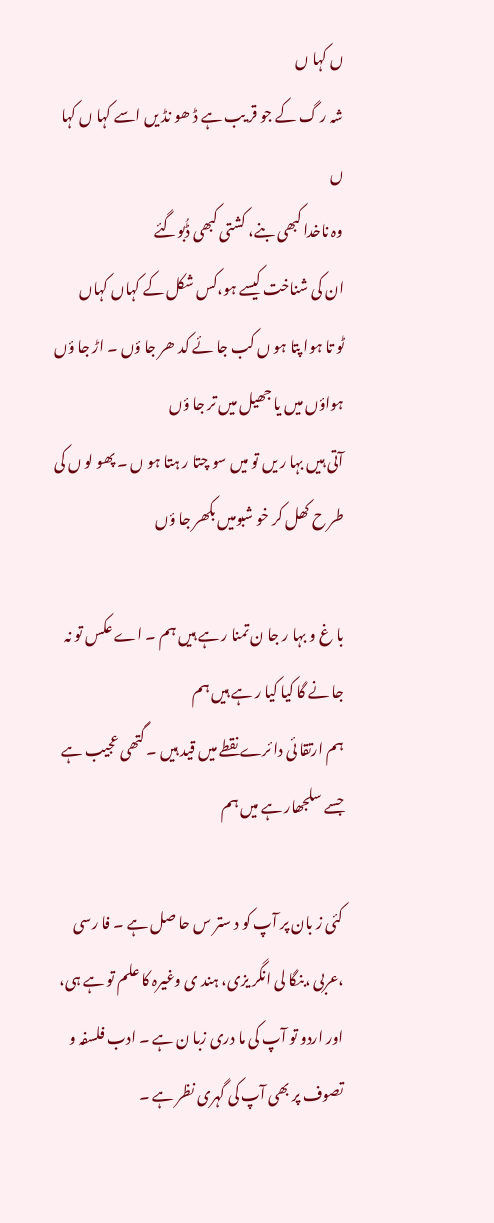ں کہا ں
شہ ر گ کے جو قر یب ہے ڈ ھو نڈ یں اسے کہا ں کہا ں
وہ ناخدا کبھی بنے، کشتی کبھی ڈُبوگئے
ان کی شناخت کیسے ہو،کس شکل کے کہاں کہاں
ٹو تا ہوا پتا ہو ں کب جا ئے کد ھر جا ؤں ۔ اڑ جا ؤں ہواؤں میں یا جھیل میں تر جا ؤں
آتی ہیں بہا ر یں تو میں سو چتا ر ہتا ہو ں ۔ پھو لو ں کی طر ح کھل کر خو شبومیں بکھر جا ؤں

با غ و بہا ر جا ن تمنا ر ہے ہیں ہم ۔ اے عکس تو نہ جا نے گا کیا کیا ر ہے ہیں ہم
ہم ارتقا ئی دا ئرے نقطے میں قید ہیں ۔ گتھی عجیب ہے جسے سلجھار ہے میں ہم

کئی ز بان پر آپ کو د ستر س حا صل ہے ۔ فا رسی ،عربی ،بنگا لی انگر یزی، ہند ی وغیرہ کا علم تو ہے ہی، اور اردو تو آپ کی ما دری زبا ن ہے ۔ ادب فلسفہ و تصوف پر بھی آپ کی گہری نظر ہے ۔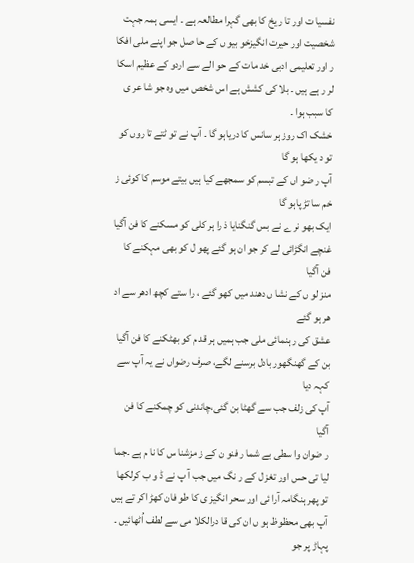نفسیا ت اور تا ر یخ کا بھی گہرا مطالعہ ہے ۔ ایسی ہمہ جہت شخصیت اور حیرت انگیزخو بیو ں کے حا صل جو اپنے ملی افکا ر اور تعلیمی ادبی خد مات کے حو الے سے اردو کے عظیم اسکا لر ر ہے ہیں ۔ بلا کی کشش ہے اس شخص میں وہ جو شا عر ی کا سبب ہوا ۔
خشک اک روز ہر سانس کا دریاہو گا ۔ آپ نے تو ٹتے تا روں کو تو د یکھا ہو گا
آپ ر ضو اں کے تبسم کو سمجھے کیا ہیں بیتے موسم کا کوئی ز خم سا تڑ پاہو گا
ایک بھو نر ے نے بس گنگنایا ذ را ہر کلی کو مسکنے کا فن آگیا
غنچے انگڑائی لے کر جو ان ہو گئے پھو ل کو بھی مہکنے کا فن آگیا
منز لو ں کے نشا ں دھند میں کھو گئے ، را ستے کچھ ادھر سے اد ھر ہو گئے
عشق کی ر ہنمائی ملی جب ہمیں ہر قد م کو بھٹکنے کا فن آگیا
بن کے گھنگھور بادل برسنے لگے، صرف رضواں نے یہ آپ سے کہہ دیا
آپ کی زلف جب سے گھٹا بن گئی،چاندنی کو چمکنے کا فن آگیا
ر ضوان وا سطی بے شما ر فنو ن کے ز مزشنا س کا نا م ہے ۔جما لیا تی حس اور تغز ل کے ر نگ میں جب آ پ نے ڈ و ب کرلکھا تو پھر ہنگامہ آرا ئی اور سحر انگیز ی کا طو فان کھڑ اکر تے ہیں آپ بھی محظوظ ہو ں ان کی قا درالکلا می سے لطف اُٹھائیں ۔
پہاڑ پر جو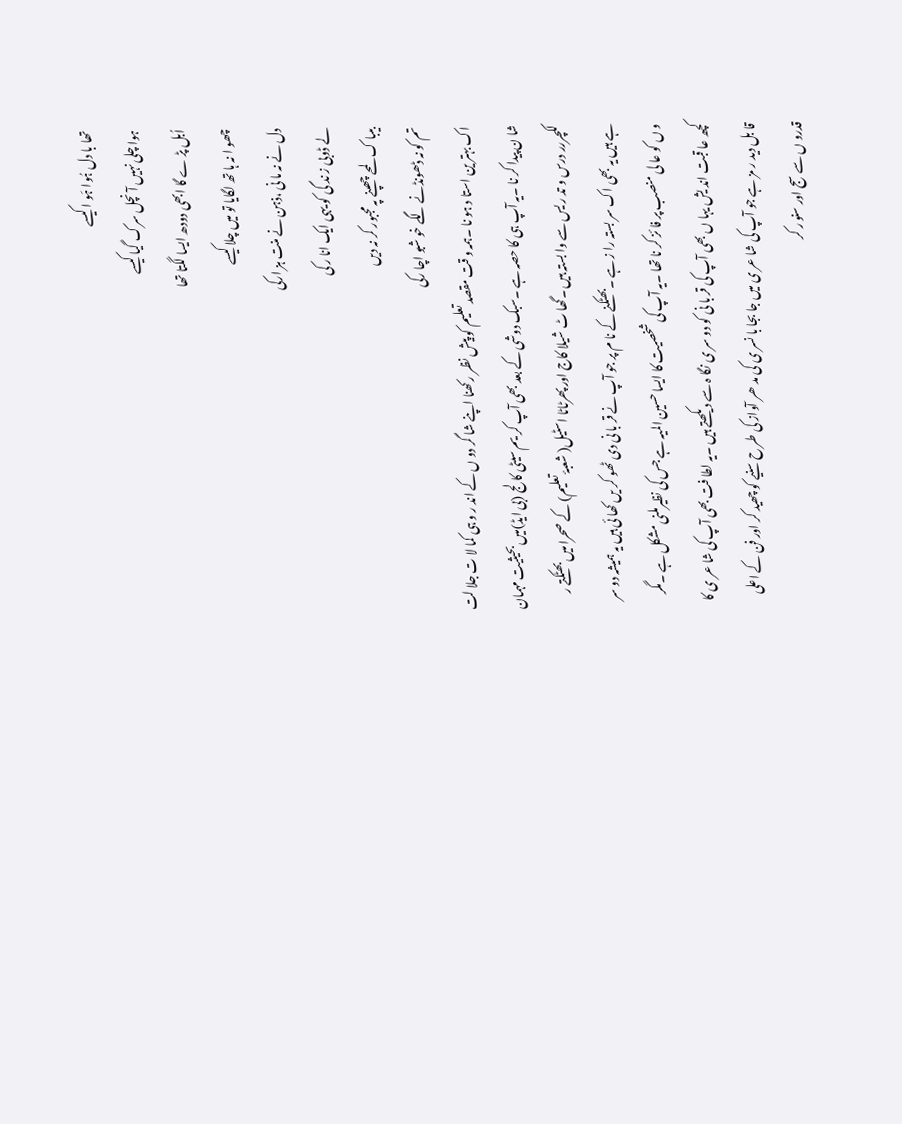تھا با دل ہُوا ہَو ا کیسے
ہوا چلی نہیں آ نچل سرک گیا کیسے
اُبل پڑ ے گا ابھی دودھ ایسا لگتا تھا
چھو ا نہ ہا تھ لگایا تو میں چلا کیسے
دل نے نہ ما نی ،ذہن نے منت ہز ارکی
لے ڈوبی ز ند گی کو یہی ایک انا ر کی
بیبا ک لمحے چھپنے پہ مجبور کر نہ دیں
تم کو نہ ڈھونڈنے لگے خو شبو اچا رکی
اک بہتر ین استا د ہو نا ۔ہمہ و قت مقصد تعلیم کو پیش نظر ر کھنا اپنے شا گر دو ں کے اند ر و ہی کما لا ت جلا لت شا ن پیدا کر نا ۔یہ آپ ہی کا حصہ ہے ۔سبک دوشی کے بعد بھی آپ کر یم سیٹی کا لج (بی ایڈ)میں بحیثیت مہمان لکچررر درس و تد ر یس سے وا بستہ ہیں ۔گھا ٹ شیلا کاج اور پھرٹاٹا اسٹیل( شعبۂ تعلیم) کے صحرا میں بھٹکتے ر ہے ہیں یہ بھی اک سر بستہ را ز ہے ۔بھٹکنے کے نا م پر جو آپ نے قر با نی دی ٹھو کر یں کھا ئی ہیں یہ ہمیشہ دو سر و ں کو عا لی منصب پر فا ئز کر نا تھا ۔یہ آپ کی شخصیت کا ایسا حسین المیہ ہے جس کی نظیرملنی مشکل ہے ۔مگر کچھ عا قبت اند یش یہا ں بھی آپ کی قر با نی کو دو سر ی نگا ہ سے د یکھتے ہیں ۔یہ لطا فت بھی آپ کی شا عر ی کا قا بل دید ر مز ہے جو آپ کی شا عر ی میں جا بجا با نسر ی کی مد ھر آواز کی طر ح سنیے کو چھید کر اور فن کے اعلی قدرو ں سے سج اور سنو ر کر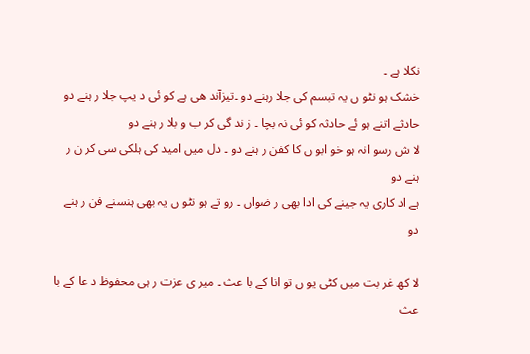نکلا ہے ۔
خشک ہو نٹو ں یہ تبسم کی جلا رہنے دو ۔تیزآند ھی ہے کو ئی د یپ جلا ر ہنے دو
حادثے اتنے ہو ئے حادثہ کو ئی نہ بچا ۔ ز ند گی کر ب و بلا ر ہنے دو
لا ش رسو انہ ہو خو ابو ں کا کفن ر ہنے دو ۔ دل میں امید کی ہلکی سی کر ن ر ہنے دو
ہے اد کاری یہ جینے کی ادا بھی ر ضواں ۔ رو تے ہو نٹو ں یہ بھی ہنسنے فن ر ہنے دو

لا کھ غر بت میں کٹی یو ں تو انا کے با عث ۔ میر ی عزت ر ہی محفوظ د عا کے با عث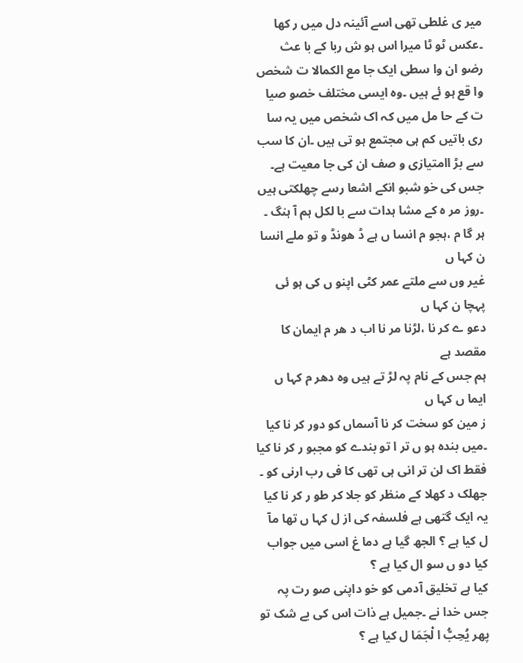میر ی غلطی تھی اسے آئینہ دل میں ر کھا ۔عکس ٹو ٹا میرا اس ہو ش ربا کے با عث
رضو ان وا سطی ایک جا مع الکمالا ت شخص وا قع ہو ئے ہیں ۔وہ ایسی مختلف خصو صیا ت کے حا مل میں کہ اک شخص میں یہ سا ری باتیں کم ہی مجتمع ہو تی ہیں ۔ان کا سب سے بڑ اامتیازی و صف ان کی جا معیت ہے۔ جس کی خو شبو انکے اشعا رسے چھلکتی ہیں ۔روز مر ہ کے مشا ہدات سے با لکل ہم آ ہنگ ۔
ہر گا م ،ہجو م انسا ں ہے ڈ ھونڈ و تو ملے انسا ن کہا ں
غیر وں سے ملتے عمر کٹی اپنو ں کی ہو ئی پہچا ن کہا ں
دعو ے کر نا ،لڑنا مر نا اب د ھر م ایمان کا مقصد ہے
ہم جس کے نام پہ لڑ تے ہیں وہ دھر م کہا ں ایما ں کہا ں
ز مین کو سخت کر نا آسماں کو دور کر نا کیا ۔میں بندہ ہو ں تر ا تو بندے کو مجبو ر کر نا کیا
فقط اک لن تر انی ہی تھی کا فی رب ارنی کو ۔ جھلک د کھلا کے منظر کو جلا کر طو ر کر نا کیا
یہ ایک گتھی ہے فلسفہ کی از ل کہا ں تھا مآ ل کیا ہے ؟ الجھ گیا ہے دما غ اسی میں جواب کیا دو ں سو ال کیا ہے ؟
کیا ہے تخلیق آدمی کو خو داپنی صو رت پہ جس خدا نے ۔جمیل ہے ذات اس کی بے شک تو پھر یُحِبُّ ا لْجَمَا ل کیا ہے ؟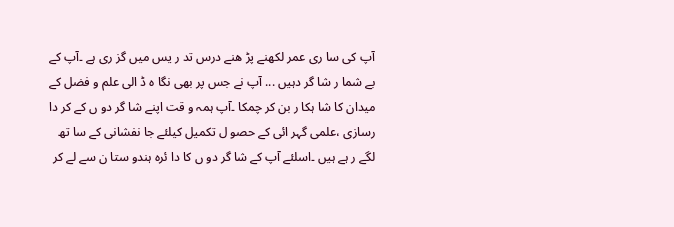آپ کی سا ری عمر لکھنے پڑ ھنے درس تد ر یس میں گز ری ہے ۔آپ کے بے شما ر شا گر دہیں ... آپ نے جس پر بھی نگا ہ ڈ الی علم و فضل کے میدان کا شا ہکا ر بن کر چمکا ۔آپ ہمہ و قت اپنے شا گر دو ں کے کر دا رسازی ،علمی گہر ائی کے حصو ل تکمیل کیلئے جا نفشانی کے سا تھ لگے ر ہے ہیں ۔اسلئے آپ کے شا گر دو ں کا دا ئرہ ہندو ستا ن سے لے کر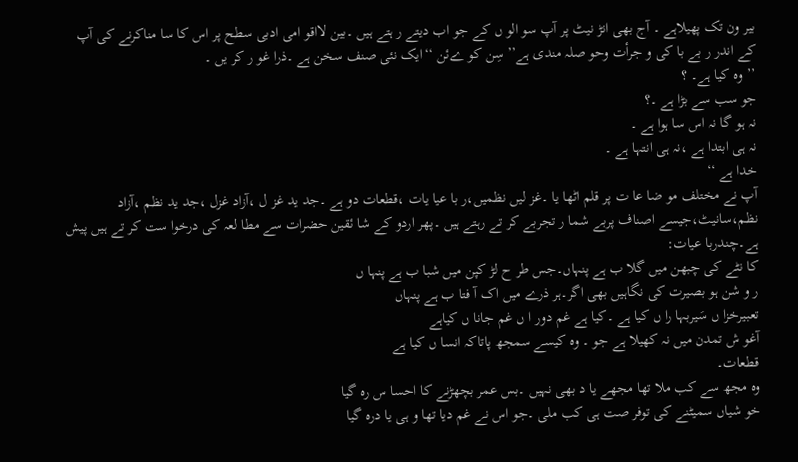بیر ون تک پھیلاہے ۔ آج بھی انڑ نیٹ پر آپ سو الو ں کے جو اب دیتے ر ہتے ہیں ۔بین لااقو امی ادبی سطح پر اس کا سا مناکرنے کی آپ کے اندر ر بے با کی و جرأت وحو صلہ مندی ہے’’ سِن کو ےئن ‘‘ایک نئی صنف سخن ہے ۔ذرا غو ر کر یں ۔
’’وہ کیا ہے۔ ؟
جو سب سے بڑا ہے ۔؟
نہ ہو گا نہ اس سا ہوا ہے ۔
نہ ہی ابتدا ہے ،نہ ہی انتہا ہے ۔
خدا ہے ‘‘
آپ نے مختلف مو ضا عا ت پر قلم اٹھا یا ۔غز لیں نظمیں،ر با عیا یات ،قطعات دو ہے ۔جد ید غز ل ،آزاد غزل ،جد ید نظم ،آزاد نظم،سانیٹ،جیسے اصناف پربے شما ر تجربے کر تے رہتے ہیں ۔پھر اردو کے شا ئقین حضرات سے مطا لعہ کی درخوا ست کر تے ہیں پیش ہے۔چندربا عیات:
کا نٹے کی چبھن میں گلا ب ہے پنہاں۔جس طر ح لڑ کپن میں شبا ب ہے پنہا ں
ر و شن ہو بصیرت کی نگاہیں بھی اگر۔ہر ذرے میں اک آ فتا ب ہے پنہاں
تعبیرخزا ں سَیربہا را ں کیا ہے ۔کیا ہے غم دور ا ں غم جانا ں کیاہے
آغو ش تمدن میں نہ کھیلا ہے جو ۔ وہ کیسے سمجھ پاتاکہ انسا ں کیا ہے
قطعات۔
وہ مجھ سے کب ملا تھا مجھے یا د بھی نہیں ۔بس عمر بچھڑنے کا احسا س رہ گیا
خو شیاں سمیٹنے کی توفر صت ہی کب ملی ۔جو اس نے غم دیا تھا و ہی یا درہ گیا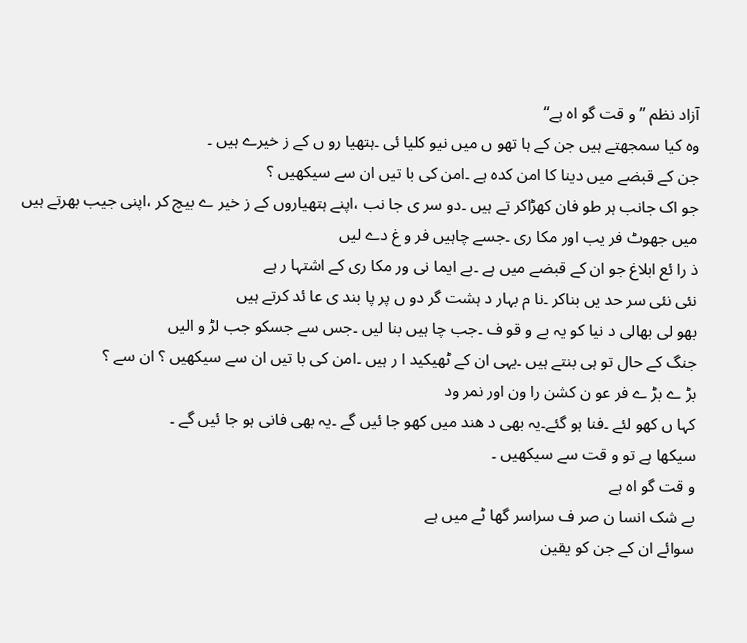آزاد نظم ’’ و قت گو اہ ہے‘‘
وہ کیا سمجھتے ہیں جن کے ہا تھو ں میں نیو کلیا ئی ۔ہتھیا رو ں کے ز خیرے ہیں ۔
جن کے قبضے میں دینا کا امن کدہ ہے ۔امن کی با تیں ان سے سیکھیں ؟
جو اک جانب ہر طو فان کھڑاکر تے ہیں ۔دو سر ی جا نب ،اپنے ہتھیاروں کے ز خیر ے بیچ کر ،اپنی جیب بھرتے ہیں
میں جھوٹ فر یب اور مکا ری ۔جسے چاہیں فر و غ دے لیں
ذ را ئع ابلاغ جو ان کے قبضے میں ہے ۔بے ایما نی ور مکا ری کے اشتہا ر ہے
نئی نئی سر حد یں بناکر ۔نا م بہار د ہشت گر دو ں پر پا بند ی عا ئد کرتے ہیں
بھو لی بھالی د نیا کو یہ بے و قو ف ۔جب چا ہیں بنا لیں ۔جس سے جسکو جب لڑ و الیں
جنگ کے حال تو ہی بنتے ہیں ۔یہی ان کے ٹھیکید ا ر ہیں ۔امن کی با تیں ان سے سیکھیں ؟ ان سے ؟
بڑ ے بڑ ے فر عو ن کشن را ون اور نمر ود
کہا ں کھو لئے ۔فنا ہو گئے۔یہ بھی د ھند میں کھو جا ئیں گے ۔یہ بھی فانی ہو جا ئیں گے ۔
سیکھا ہے تو و قت سے سیکھیں ۔
و قت گو اہ ہے
بے شک انسا ن صر ف سراسر گھا ٹے میں ہے
سوائے ان کے جن کو یقین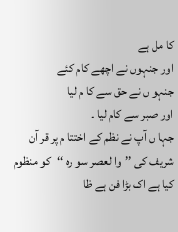کا مل ہے
اور جنہوں نے اچھے کام کئے
جنہو ں نے حق سے کا م لیا
اور صبر سے کام لیا ۔
جہا ں آپ نے نظم کے اختتا م پر قر آن شریف کی ’’وا لعصر سو رہ ‘‘کو منظوم کیا ہے اک بڑا فن ہے ظا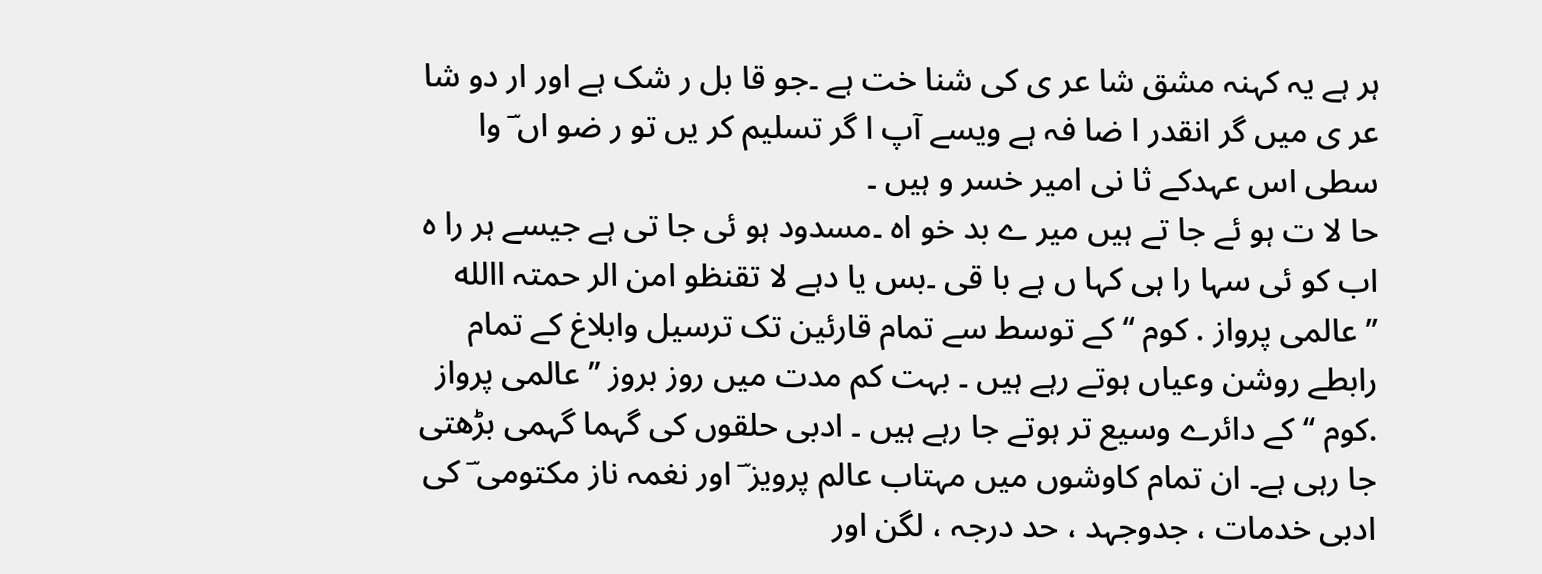ہر ہے یہ کہنہ مشق شا عر ی کی شنا خت ہے ۔جو قا بل ر شک ہے اور ار دو شا عر ی میں گر انقدر ا ضا فہ ہے ویسے آپ ا گر تسلیم کر یں تو ر ضو اں ؔ وا سطی اس عہدکے ثا نی امیر خسر و ہیں ۔
حا لا ت ہو ئے جا تے ہیں میر ے بد خو اہ ۔مسدود ہو ئی جا تی ہے جیسے ہر را ہ
اب کو ئی سہا را ہی کہا ں ہے با قی ۔بس یا دہے لا تقنظو امن الر حمتہ االله
’’عالمی پرواز . کوم ‘‘ کے توسط سے تمام قارئین تک ترسیل وابلاغ کے تمام رابطے روشن وعیاں ہوتے رہے ہیں ۔ بہت کم مدت میں روز بروز ’’ عالمی پرواز .کوم ‘‘ کے دائرے وسیع تر ہوتے جا رہے ہیں ۔ ادبی حلقوں کی گہما گہمی بڑھتی جا رہی ہے۔ ان تمام کاوشوں میں مہتاب عالم پرویز ؔ اور نغمہ ناز مکتومی ؔ کی ادبی خدمات ، جدوجہد ، حد درجہ ، لگن اور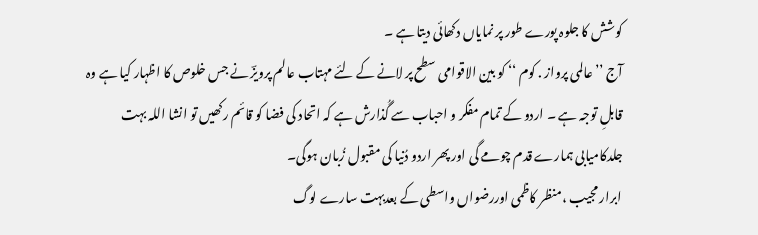کوشش کا جلوہ پورے طور پر نمایاں دکھائی دیتا ہے ۔
آج ’’ عالمی پرواز . کوم ‘‘ کو بین الاقوامی سطح پر لانے کے لئے مہتاب عالم پرویزؔ نے جس خلوص کا اظہار کیا ہے وہ قابلِ توجہ ہے ۔ اردو کے تمام مفکر و احباب سے گُذارش ہے کہ اتحاد کی فضا کو قائم رکھیں تو انشا اللہ بہت جلدکامیابی ہمارے قدم چومے گی اور پھر اردو دُنیا کی مقبول زُبان ہوگی۔
ابرار مجیب ،منظر کاظمی اوررضواں واسطی کے بعدبہت سارے لوگ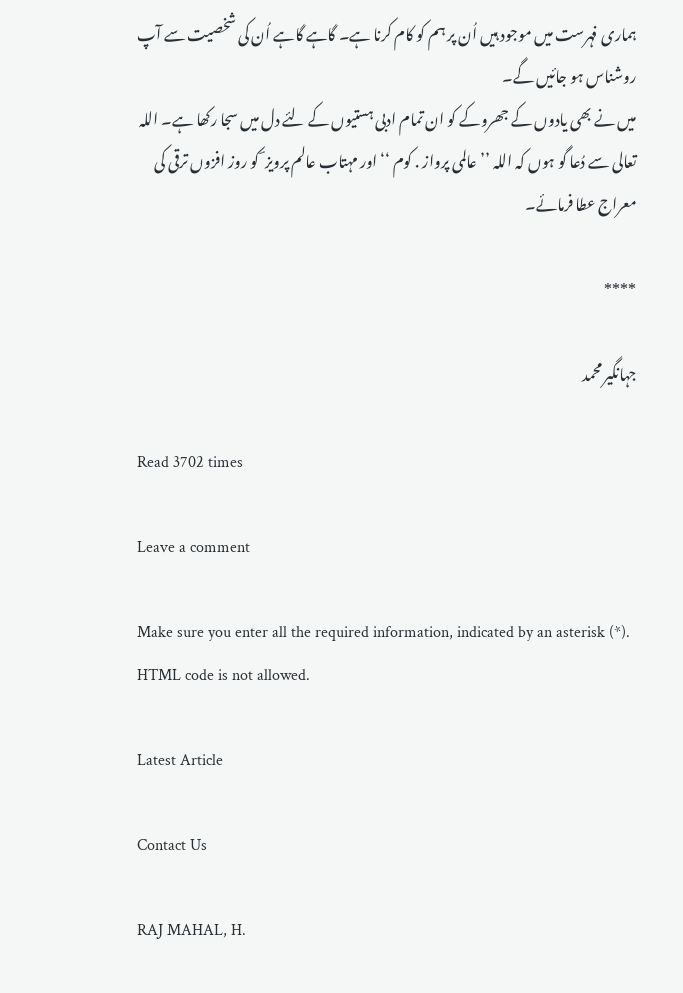ہماری فہرست میں موجود ہیں اُن پر ہم کو کام کرنا ہے۔ گاہے گاہے اُن کی شخصیت سے آپ روشناس ہو جائیں گے۔
میں نے بھی یادوں کے جھروکے کو ان تمام ادبی ہستیوں کے لئے دل میں سجا رکھا ہے۔ اللہ تعالی سے دُعا گو ہوں کہ اللہ ’’عالمی پرواز . کوم ‘‘ اور مہتاب عالم پرویز ؔ کو روز افزوں ترقی کی معراج عطا فرمائے۔

****

جہانگیر محمد

Read 3702 times

Leave a comment

Make sure you enter all the required information, indicated by an asterisk (*). HTML code is not allowed.

Latest Article

Contact Us

RAJ MAHAL, H.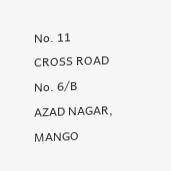No. 11
CROSS ROAD No. 6/B
AZAD NAGAR, MANGO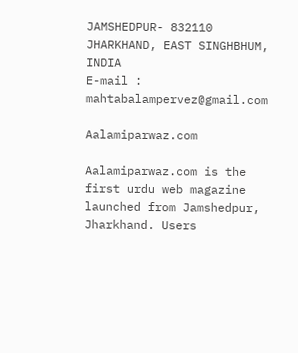JAMSHEDPUR- 832110
JHARKHAND, EAST SINGHBHUM, INDIA
E-mail : mahtabalampervez@gmail.com

Aalamiparwaz.com

Aalamiparwaz.com is the first urdu web magazine launched from Jamshedpur, Jharkhand. Users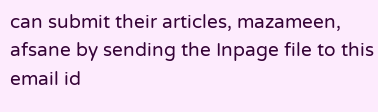can submit their articles, mazameen, afsane by sending the Inpage file to this email id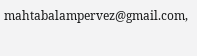mahtabalampervez@gmail.com,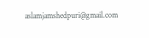aslamjamshedpuri@gmail.com